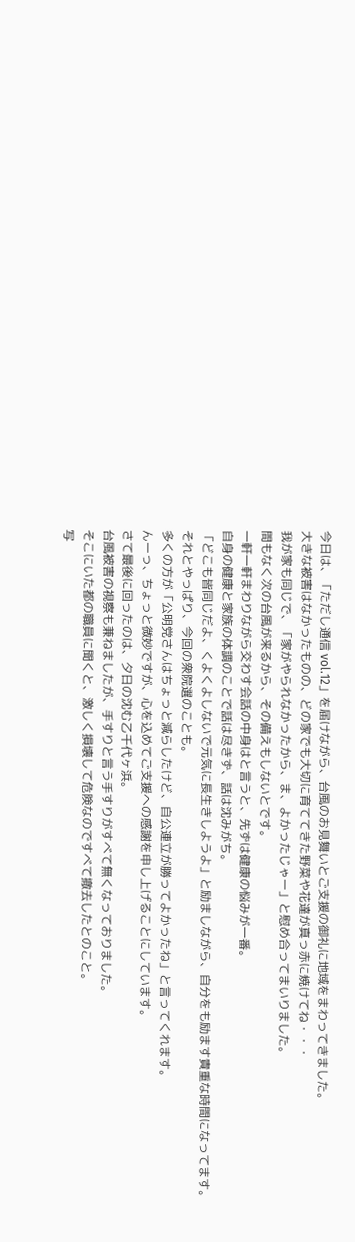今日は、「ただし通信 vol.12」を届けながら、台風のお見舞いとご支援の御礼に地域をまわってきました。
大きな被害はなかったものの、どの家でも大切に育ててきた野菜や花達が真っ赤に焼けてね・・・
我が家も同じで、「家がやられなかったから、ま、よかったじゃー」と慰め合ってまいりました。
間もなく次の台風が来るから、その備えもしないとです。
一軒一軒まわりながら交わす会話の中身はと言うと、先ずは健康の悩みが一番。
自身の健康と家族の体調のことで話は尽きず、話は沈みがち。
「どこも皆同じだよ、くよくよしないで元気に長生きしようよ」と励ましながら、自分をも励ます貴重な時間になってます。
それとやっぱり、今回の衆院選のことも。
多くの方が「公明党さんはちょっと減らしたけど、自公連立が勝ってよかったね」と言ってくれます。
んーっ、ちょっと微妙ですが、心を込めてご支援への感謝を申し上げることにしています。
さて最後に回ったのは、夕日の沈む乙千代ヶ浜。
台風被害の視察も兼ねましたが、手すりと言う手すりがすべて無くなっておりました。
そこにいた都の職員に聞くと、激しく損壊して危険なのですべて撤去したとのこと。
写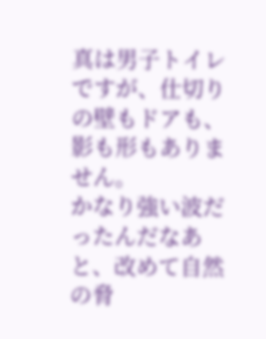真は男子トイレですが、仕切りの壁もドアも、影も形もありません。
かなり強い波だったんだなあと、改めて自然の脅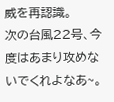威を再認識。
次の台風22号、今度はあまり攻めないでくれよなあ~。